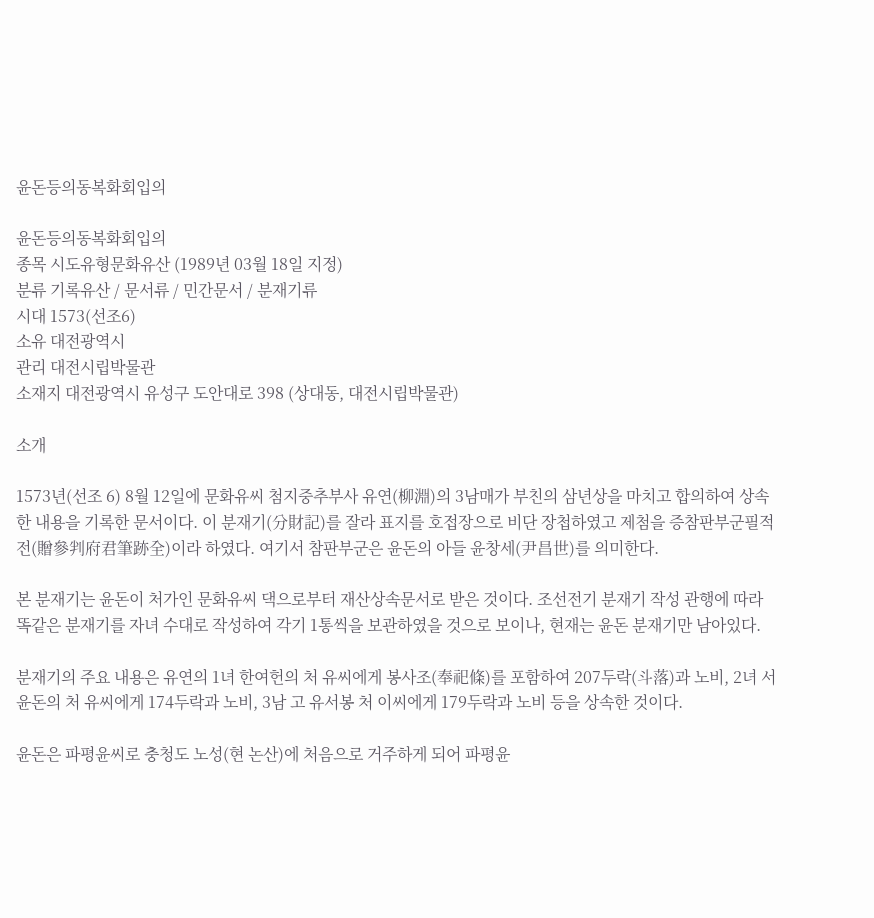윤돈등의동복화회입의

윤돈등의동복화회입의
종목 시도유형문화유산 (1989년 03월 18일 지정)
분류 기록유산 / 문서류 / 민간문서 / 분재기류
시대 1573(선조6)
소유 대전광역시
관리 대전시립박물관
소재지 대전광역시 유성구 도안대로 398 (상대동, 대전시립박물관)

소개

1573년(선조 6) 8월 12일에 문화유씨 첨지중추부사 유연(柳淵)의 3남매가 부친의 삼년상을 마치고 합의하여 상속한 내용을 기록한 문서이다. 이 분재기(分財記)를 잘라 표지를 호접장으로 비단 장첩하였고 제첨을 증참판부군필적전(贈參判府君筆跡全)이라 하였다. 여기서 참판부군은 윤돈의 아들 윤창세(尹昌世)를 의미한다.

본 분재기는 윤돈이 처가인 문화유씨 댁으로부터 재산상속문서로 받은 것이다. 조선전기 분재기 작성 관행에 따라 똑같은 분재기를 자녀 수대로 작성하여 각기 1통씩을 보관하였을 것으로 보이나, 현재는 윤돈 분재기만 남아있다.

분재기의 주요 내용은 유연의 1녀 한여헌의 처 유씨에게 봉사조(奉祀條)를 포함하여 207두락(斗落)과 노비, 2녀 서 윤돈의 처 유씨에게 174두락과 노비, 3남 고 유서봉 처 이씨에게 179두락과 노비 등을 상속한 것이다.

윤돈은 파평윤씨로 충청도 노성(현 논산)에 처음으로 거주하게 되어 파평윤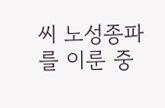씨 노성종파를 이룬 중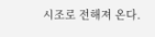시조로 전해져 온다.